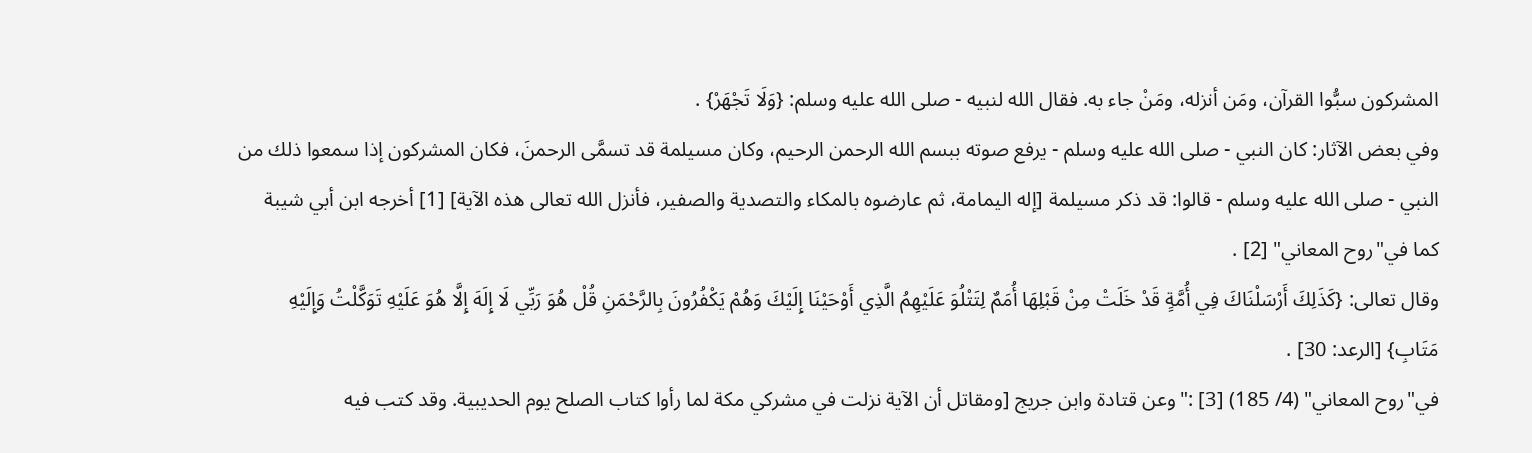المشركون سبُّوا القرآن، ومَن أنزله، ومَنْ جاء به. فقال الله لنبيه - صلى الله عليه وسلم: {وَلَا تَجْهَرْ} .
وفي بعض الآثار: كان النبي - صلى الله عليه وسلم - يرفع صوته ببسم الله الرحمن الرحيم، وكان مسيلمة قد تسمَّى الرحمنَ، فكان المشركون إذا سمعوا ذلك من النبي - صلى الله عليه وسلم - قالوا: قد ذكر مسيلمة [إله اليمامة، ثم عارضوه بالمكاء والتصدية والصفير، فأنزل الله تعالى هذه الآية] [1] أخرجه ابن أبي شيبة كما في"روح المعاني" [2] .
وقال تعالى: {كَذَلِكَ أَرْسَلْنَاكَ فِي أُمَّةٍ قَدْ خَلَتْ مِنْ قَبْلِهَا أُمَمٌ لِتَتْلُوَ عَلَيْهِمُ الَّذِي أَوْحَيْنَا إِلَيْكَ وَهُمْ يَكْفُرُونَ بِالرَّحْمَنِ قُلْ هُوَ رَبِّي لَا إِلَهَ إِلَّا هُوَ عَلَيْهِ تَوَكَّلْتُ وَإِلَيْهِ مَتَابِ} [الرعد: 30] .
في"روح المعاني" (4/ 185) [3] :"وعن قتادة وابن جريج [ومقاتل أن الآية نزلت في مشركي مكة لما رأوا كتاب الصلح يوم الحديبية. وقد كتب فيه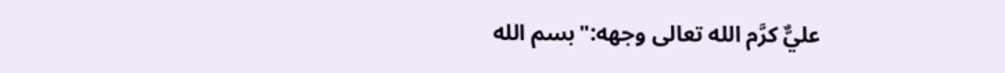عليٌّ كرَّم الله تعالى وجهه:"بسم الله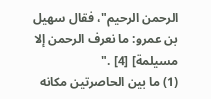الرحمن الرحيم"، فقال سهيل بن عمرو: ما نعرف الرحمن إلا مسيلمة] [4] ."
(1) ما بين الحاصرتين مكانه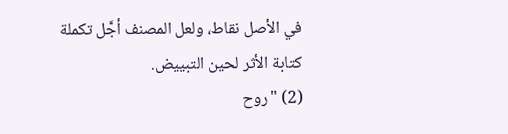في الأصل نقاط، ولعل المصنف أجَّل تكملة كتابة الأثر لحين التبييض.
(2) "روح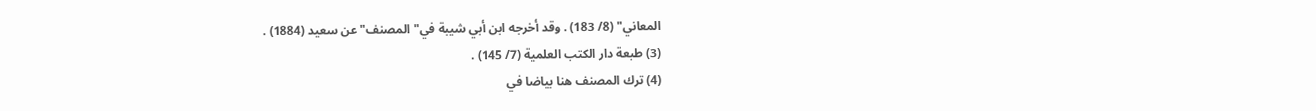المعاني" (8/ 183) . وقد أخرجه ابن أبي شيبة في"المصنف"عن سعيد (1884) .
(3) طبعة دار الكتب العلمية (7/ 145) .
(4) ترك المصنف هنا بياضا في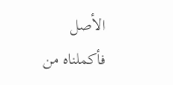الأصل فأكملناه من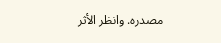مصدره. وانظر الأثر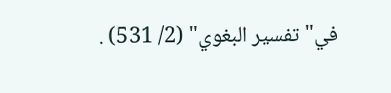في"تفسير البغوي" (2/ 531) .